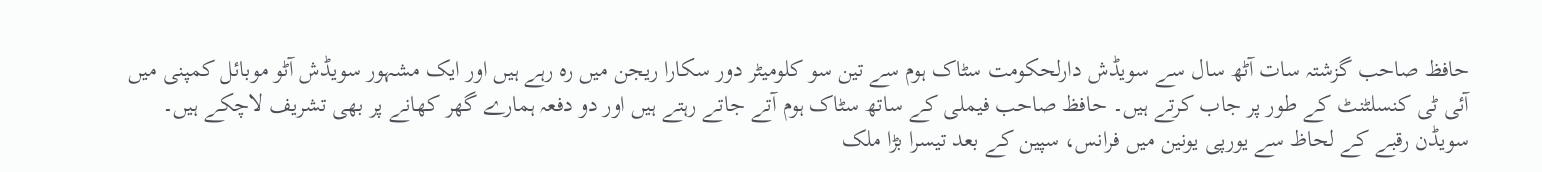حافظ صاحب گزشتہ سات آٹھ سال سے سویڈش دارلحکومت سٹاک ہوم سے تین سو کلومیٹر دور سکارا ریجن میں رہ رہے ہیں اور ایک مشہور سویڈش آٹو موبائل کمپنی میں آئی ٹی کنسلٹنٹ کے طور پر جاب کرتے ہیں۔ حافظ صاحب فیملی کے ساتھ سٹاک ہوم آتے جاتے رہتے ہیں اور دو دفعہ ہمارے گھر کھانے پر بھی تشریف لاچکے ہیں۔
سویڈن رقبے کے لحاظ سے یورپی یونین میں فرانس، سپین کے بعد تیسرا بڑا ملک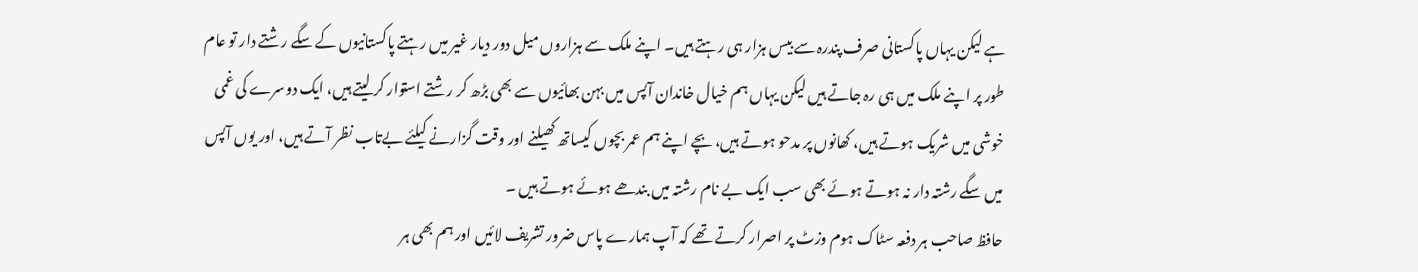ہے لیکن یہاں پاکستانی صرف پندرہ سے بیس ہزار ہی رہتے ہیں۔ اپنے ملک سے ہزاروں میل دور دیار غیر میں رہتے پاکستانیوں کے سگے رشتے دار تو عام طور پر اپنے ملک میں ہی رہ جاتے ہیں لیکن یہاں ہم خیال خاندان آپس میں بہن بھائیوں سے بھی بڑھ کر رشتے استوار کر لیتے ہیں، ایک دوسرے کی غمی خوشی میں شریک ہوتے ہیں، کھانوں پر مدحو ہوتے ہیں، بچے اپنے ہم عمر بچوں کیساتھ کھیلنے اور وقت گزارنے کیلئے بےتاب نظر آتے ہیں، اور یوں آپس میں سگے رشتہ دار نہ ہوتے ہوئے بھی سب ایک بے نام رشتہ میں بندھے ہوئے ہوتے ہیں ۔
حافظ صاحب ہر دفعہ سٹاک ہوم وزٹ پر اصرار کرتے تھے کہ آپ ہمارے پاس ضرور تشریف لائیں اور ہم بھی ہر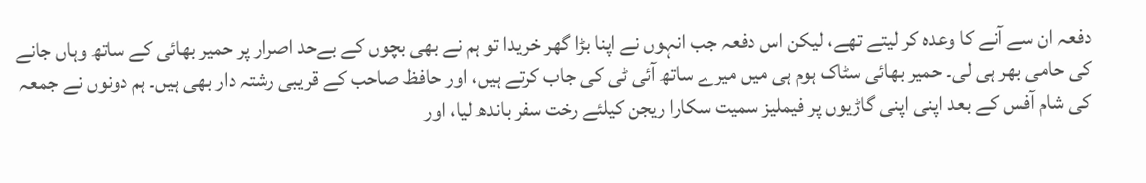دفعہ ان سے آنے کا وعدہ کر لیتے تھے، لیکن اس دفعہ جب انہوں نے اپنا بڑا گھر خریدا تو ہم نے بھی بچوں کے بےحد اصرار پر حمیر بھائی کے ساتھ وہاں جانے کی حامی بھر ہی لی۔ حمیر بھائی سٹاک ہوم ہی میں میرے ساتھ آئی ٹی کی جاب کرتے ہیں، اور حافظ صاحب کے قریبی رشتہ دار بھی ہیں۔ ہم دونوں نے جمعہ کی شام آفس کے بعد اپنی اپنی گاڑیوں پر فیملیز سمیت سکارا ریجن کیلئے رخت سفر باندھ لیا، اور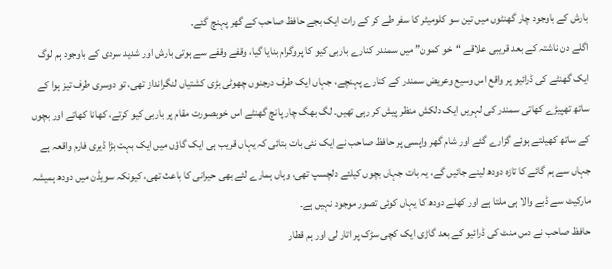بارش کے باوجود چار گھنٹوں میں تین سو کلومیٹر کا سفر طے کر کے رات ایک بجے حافظ صاحب کے گھر پہنچ گئے۔
اگلے دن ناشتہ کے بعد قریبی علاقے “خو کمون” میں سمندر کنارے باربی کیو کا پروگرام بنایا گیا، وقفے وقفے سے ہوتی بارش اور شدید سردی کے باوجود ہم لوگ ایک گھنٹے کی ڈرائیو پر واقع اس وسیع وعریض سمندر کے کنارے پہنچے، جہاں ایک طرف درجنوں چھوٹی بڑی کشتیاں لنگرانداز تھی، تو دوسری طرف تیز ہوا کے ساتھ تھپیڑے کھاتی سمندر کی لہریں ایک دلکش منظر پیش کر رہی تھیں۔ لگ بھگ چار پانچ گھنٹے اس خوبصورت مقام پر باربی کیو کرتے، کھانا کھاتے اور بچوں کے ساتھ کھیلتے ہوئے گزارے گئے اور شام گھر واپسی پر حافظ صاحب نے ایک نئی بات بتائی کہ یہاں قریب ہی ایک گاؤں میں ایک بہت بڑا ڈیری فارم واقعہ ہے جہاں سے ہم گائے کا تازہ دودھ لینے جائیں گے، یہ بات جہاں بچوں کیلئے دلچسپ تھی، وہاں ہمارے لئے بھی حیرانی کا باعث تھی، کیونکہ سویڈن میں دودھ ہمیشہ مارکیٹ سے ڈبے والا ہی ملتا ہے اور کھلے دودھ کا یہاں کوئی تصور موجود نہیں ہے۔
حافظ صاحب نے دس منٹ کی ڈرائیو کے بعد گاڑی ایک کچی سڑک پر اتار لی اور ہم قطار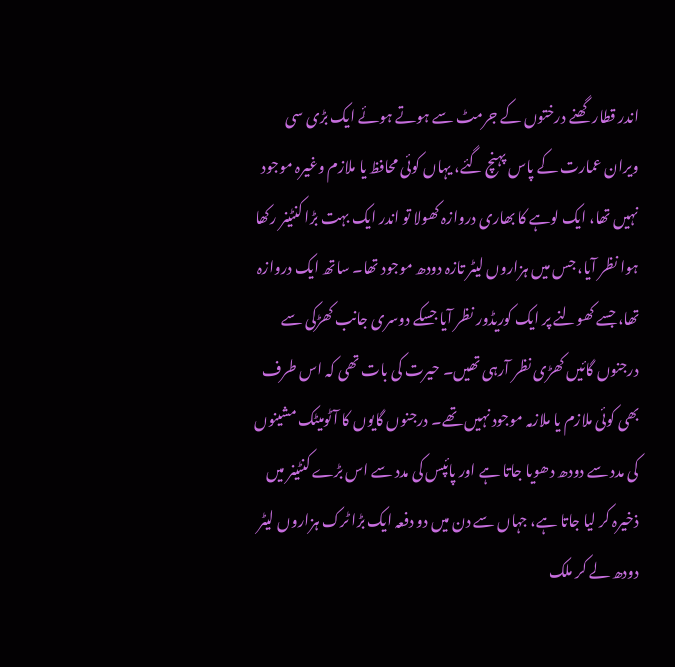اندر قطار گھنے درختوں کے جرمٹ سے ہوتے ہوئے ایک بڑی سی ویران عمارت کے پاس پہنچ گئے، یہاں کوئی محافظ یا ملازم وغیرہ موجود نہیں تھا، ایک لوہے کا بھاری دروازہ کھولا تو اندر ایک بہت بڑا کنٹینر رکھا ہوا نظر آیا، جس میں ہزاروں لیٹر تازہ دودھ موجود تھا۔ ساتھ ایک دروازہ تھا، جسے کھولنے پر ایک کوریڈور نظر آیا جسکے دوسری جانب کھڑکی سے درجنوں گائیں کھڑی نظر آرہی تھیں۔ حیرت کی بات تھی کہ اس طرف بھی کوئی ملازم یا ملازمہ موجود نہیں تھے۔ درجنوں گایوں کا آٹومیٹک مشینوں کی مدد سے دودھ دھویا جاتا ہے اور پائپس کی مدد سے اس بڑے کنٹینر میں ذخیرہ کر لیا جاتا ہے، جہاں سے دن میں دو دفعہ ایک بڑا ٹرک ہزاروں لیٹر دودھ لے کر ملک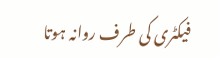فیکٹری کی طرف روانہ ہوتا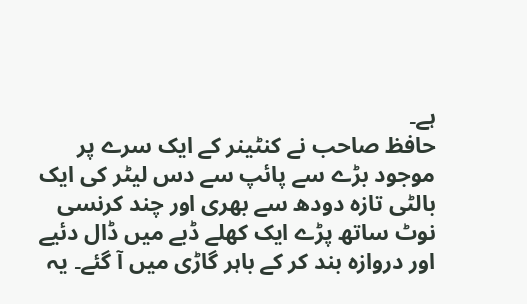ہے۔
حافظ صاحب نے کنٹینر کے ایک سرے پر موجود بڑے سے پائپ سے دس لیٹر کی ایک بالٹی تازہ دودھ سے بھری اور چند کرنسی نوٹ ساتھ پڑے ایک کھلے ڈبے میں ڈال دئیے اور دروازہ بند کر کے باہر گاڑی میں آ گئے۔ یہ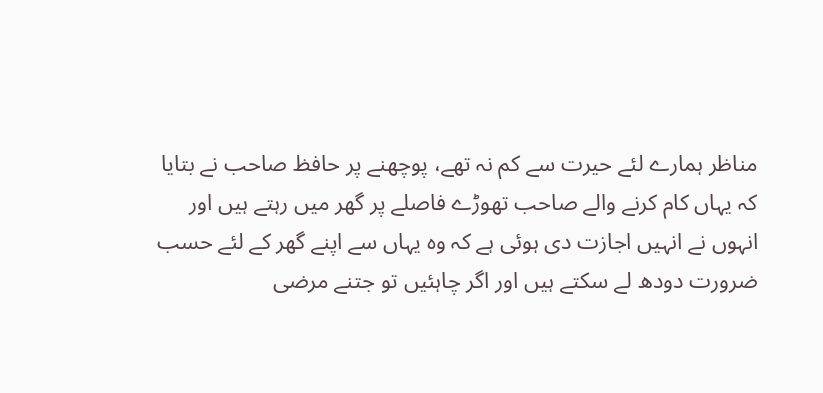مناظر ہمارے لئے حیرت سے کم نہ تھے، پوچھنے پر حافظ صاحب نے بتایا کہ یہاں کام کرنے والے صاحب تھوڑے فاصلے پر گھر میں رہتے ہیں اور انہوں نے انہیں اجازت دی ہوئی ہے کہ وہ یہاں سے اپنے گھر کے لئے حسب ضرورت دودھ لے سکتے ہیں اور اگر چاہئیں تو جتنے مرضی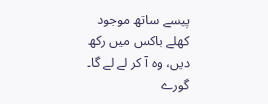پیسے ساتھ موجود کھلے باکس میں رکھ دیں، وہ آ کر لے لے گا۔
گورے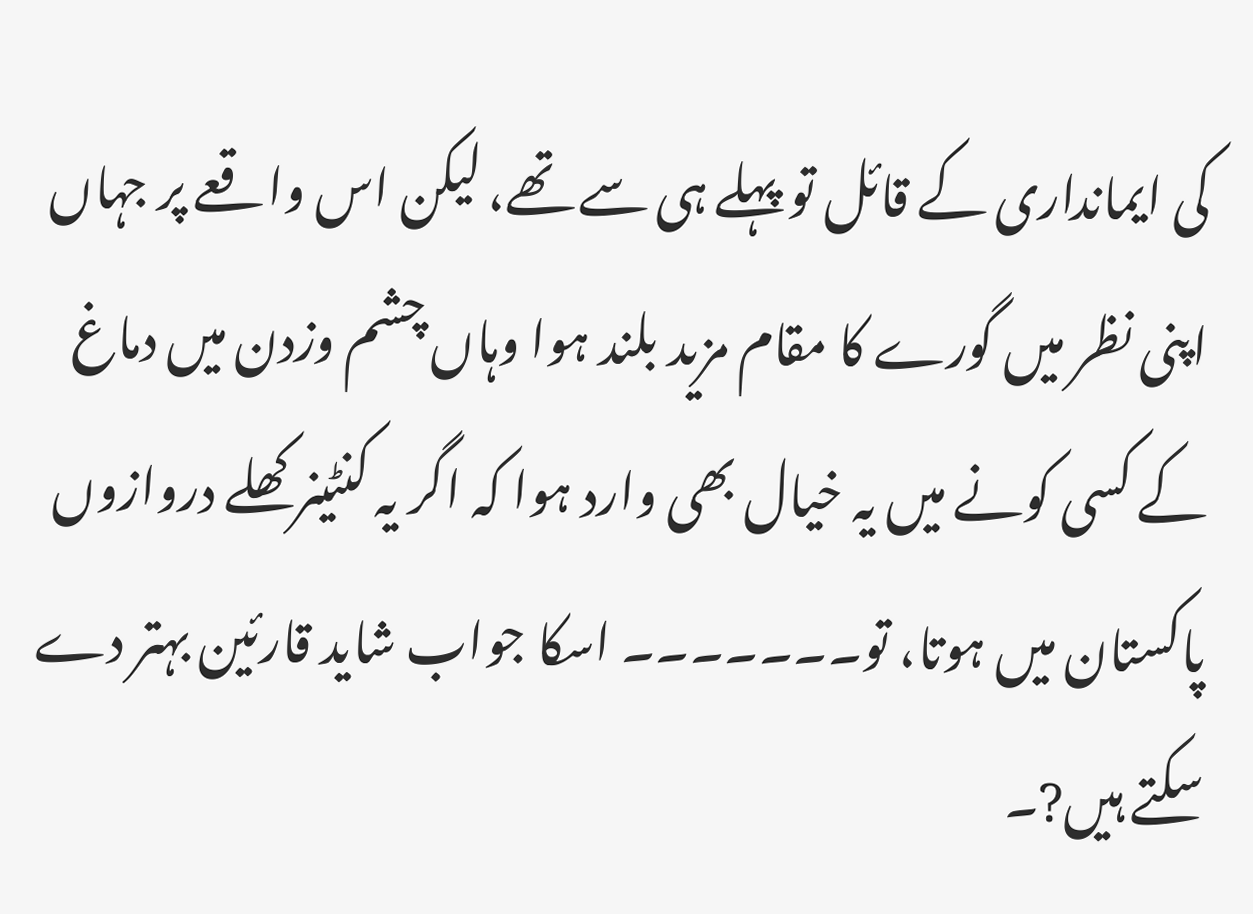کی ایمانداری کے قائل تو پہلے ہی سے تھے، لیکن اس واقعے پر جہاں اپنی نظر میں گورے کا مقام مزید بلند ہوا وہاں چشم وزدن میں دماغ کے کسی کونے میں یہ خیال بھی وارد ہوا کہ اگر یہ کنٹینر کھلے دروازوں پاکستان میں ہوتا، تو۔۔۔۔۔۔۔ اسکا جواب شاید قارئین بہتر دے سکتے ہیں?۔